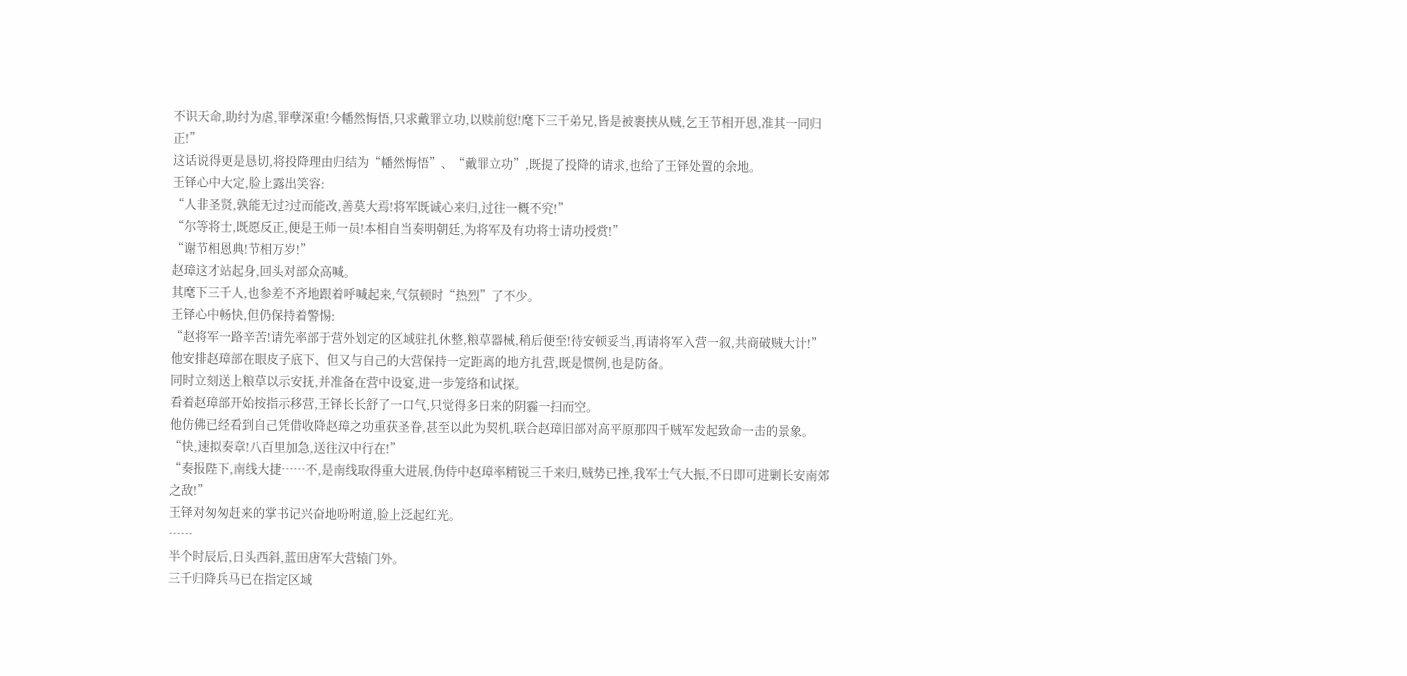不识天命,助纣为虐,罪孽深重!今幡然悔悟,只求戴罪立功,以赎前愆!麾下三千弟兄,皆是被裹挟从贼,乞王节相开恩,准其一同归正!”
这话说得更是恳切,将投降理由归结为“幡然悔悟”、“戴罪立功”,既提了投降的请求,也给了王铎处置的余地。
王铎心中大定,脸上露出笑容:
“人非圣贤,孰能无过?过而能改,善莫大焉!将军既诚心来归,过往一概不究!”
“尔等将士,既愿反正,便是王师一员!本相自当奏明朝廷,为将军及有功将士请功授赏!”
“谢节相恩典!节相万岁!”
赵璋这才站起身,回头对部众高喊。
其麾下三千人,也参差不齐地跟着呼喊起来,气氛顿时“热烈”了不少。
王铎心中畅快,但仍保持着警惕:
“赵将军一路辛苦!请先率部于营外划定的区域驻扎休整,粮草器械,稍后便至!待安顿妥当,再请将军入营一叙,共商破贼大计!”
他安排赵璋部在眼皮子底下、但又与自己的大营保持一定距离的地方扎营,既是惯例,也是防备。
同时立刻送上粮草以示安抚,并准备在营中设宴,进一步笼络和试探。
看着赵璋部开始按指示移营,王铎长长舒了一口气,只觉得多日来的阴霾一扫而空。
他仿佛已经看到自己凭借收降赵璋之功重获圣眷,甚至以此为契机,联合赵璋旧部对高平原那四千贼军发起致命一击的景象。
“快,速拟奏章!八百里加急,送往汉中行在!”
“奏报陛下,南线大捷……不,是南线取得重大进展,伪侍中赵璋率精锐三千来归,贼势已挫,我军士气大振,不日即可进剿长安南郊之敌!”
王铎对匆匆赶来的掌书记兴奋地吩咐道,脸上泛起红光。
……
半个时辰后,日头西斜,蓝田唐军大营辕门外。
三千归降兵马已在指定区域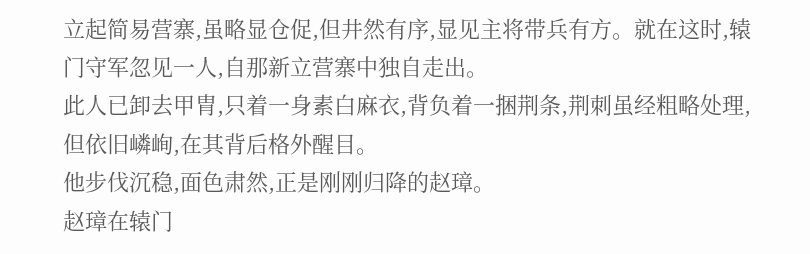立起简易营寨,虽略显仓促,但井然有序,显见主将带兵有方。就在这时,辕门守军忽见一人,自那新立营寨中独自走出。
此人已卸去甲胄,只着一身素白麻衣,背负着一捆荆条,荆刺虽经粗略处理,但依旧嶙峋,在其背后格外醒目。
他步伐沉稳,面色肃然,正是刚刚归降的赵璋。
赵璋在辕门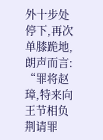外十步处停下,再次单膝跪地,朗声而言:
“罪将赵璋,特来向王节相负荆请罪